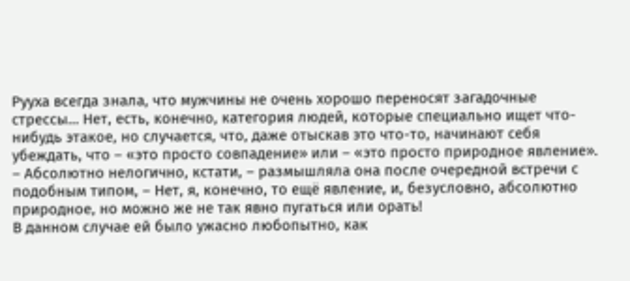Рууха всегда знала, что мужчины не очень хорошо переносят загадочные стрессы… Нет, есть, конечно, категория людей, которые специально ищет что-нибудь этакое, но случается, что, даже отыскав это что-то, начинают себя убеждать, что – «это просто совпадение» или – «это просто природное явление».
– Абсолютно нелогично, кстати, – размышляла она после очередной встречи с подобным типом, – Нет, я, конечно, то ещё явление, и, безусловно, абсолютно природное, но можно же не так явно пугаться или орать!
В данном случае ей было ужасно любопытно, как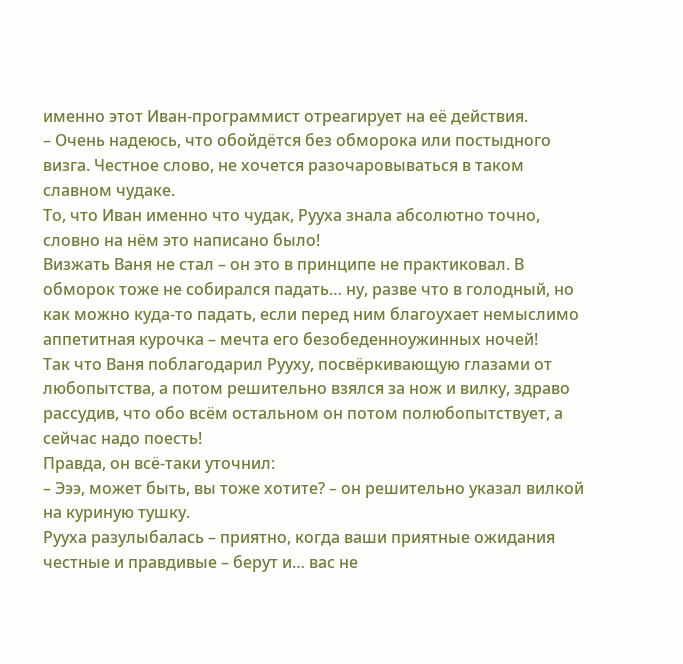именно этот Иван-программист отреагирует на её действия.
– Очень надеюсь, что обойдётся без обморока или постыдного визга. Честное слово, не хочется разочаровываться в таком славном чудаке.
То, что Иван именно что чудак, Рууха знала абсолютно точно, словно на нём это написано было!
Визжать Ваня не стал – он это в принципе не практиковал. В обморок тоже не собирался падать… ну, разве что в голодный, но как можно куда-то падать, если перед ним благоухает немыслимо аппетитная курочка – мечта его безобеденноужинных ночей!
Так что Ваня поблагодарил Рууху, посвёркивающую глазами от любопытства, а потом решительно взялся за нож и вилку, здраво рассудив, что обо всём остальном он потом полюбопытствует, а сейчас надо поесть!
Правда, он всё-таки уточнил:
– Эээ, может быть, вы тоже хотите? – он решительно указал вилкой на куриную тушку.
Рууха разулыбалась – приятно, когда ваши приятные ожидания честные и правдивые – берут и… вас не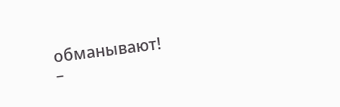обманывают!
–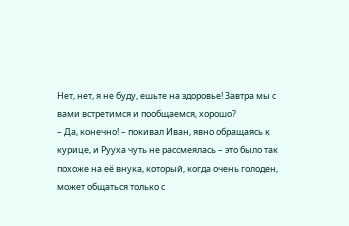Нет, нет, я не буду, ешьте на здоровье! Завтра мы с вами встретимся и пообщаемся, хорошо?
– Да, конечно! – покивал Иван, явно обращаясь к курице, и Рууха чуть не рассмеялась – это было так похоже на её внука, который, когда очень голоден, может общаться только с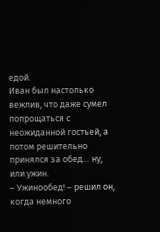едой.
Иван был настолько вежлив, что даже сумел попрощаться с неожиданной гостьей, а потом решительно принялся за обед… ну, или ужин.
– Ужинообед! – решил он, когда немного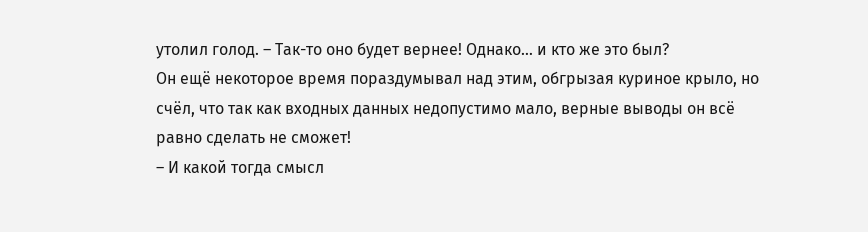утолил голод. – Так-то оно будет вернее! Однако… и кто же это был?
Он ещё некоторое время пораздумывал над этим, обгрызая куриное крыло, но счёл, что так как входных данных недопустимо мало, верные выводы он всё равно сделать не сможет!
– И какой тогда смысл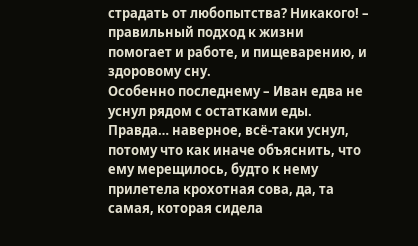страдать от любопытства? Никакого! – правильный подход к жизни помогает и работе, и пищеварению, и здоровому сну.
Особенно последнему – Иван едва не уснул рядом с остатками еды. Правда… наверное, всё-таки уснул, потому что как иначе объяснить, что ему мерещилось, будто к нему прилетела крохотная сова, да, та самая, которая сидела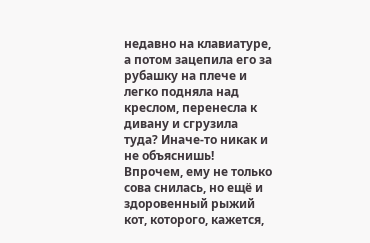недавно на клавиатуре, а потом зацепила его за рубашку на плече и легко подняла над креслом, перенесла к дивану и сгрузила туда? Иначе-то никак и не объяснишь!
Впрочем, ему не только сова снилась, но ещё и здоровенный рыжий кот, которого, кажется,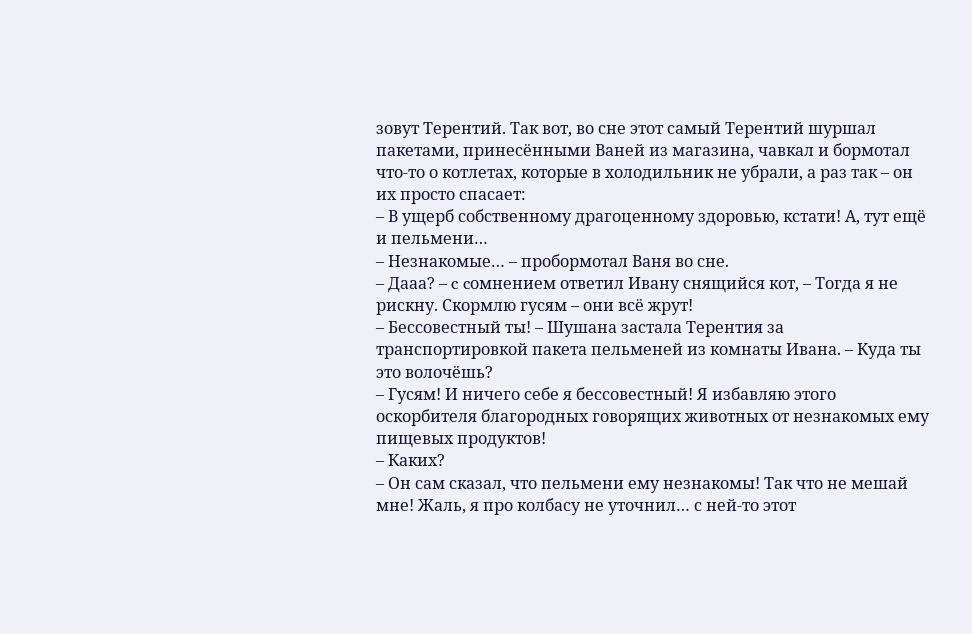зовут Терентий. Так вот, во сне этот самый Терентий шуршал пакетами, принесёнными Ваней из магазина, чавкал и бормотал что-то о котлетах, которые в холодильник не убрали, а раз так – он их просто спасает:
– В ущерб собственному драгоценному здоровью, кстати! А, тут ещё и пельмени…
– Незнакомые… – пробормотал Ваня во сне.
– Дааа? – c cомнением ответил Ивану снящийся кот, – Тогда я не рискну. Скормлю гусям – они всё жрут!
– Бессовестный ты! – Шушана застала Терентия за транспортировкой пакета пельменей из комнаты Ивана. – Куда ты это волочёшь?
– Гусям! И ничего себе я бессовестный! Я избавляю этого оскорбителя благородных говорящих животных от незнакомых ему пищевых продуктов!
– Каких?
– Он сам сказал, что пельмени ему незнакомы! Так что не мешай мне! Жаль, я про колбасу не уточнил… с ней-то этот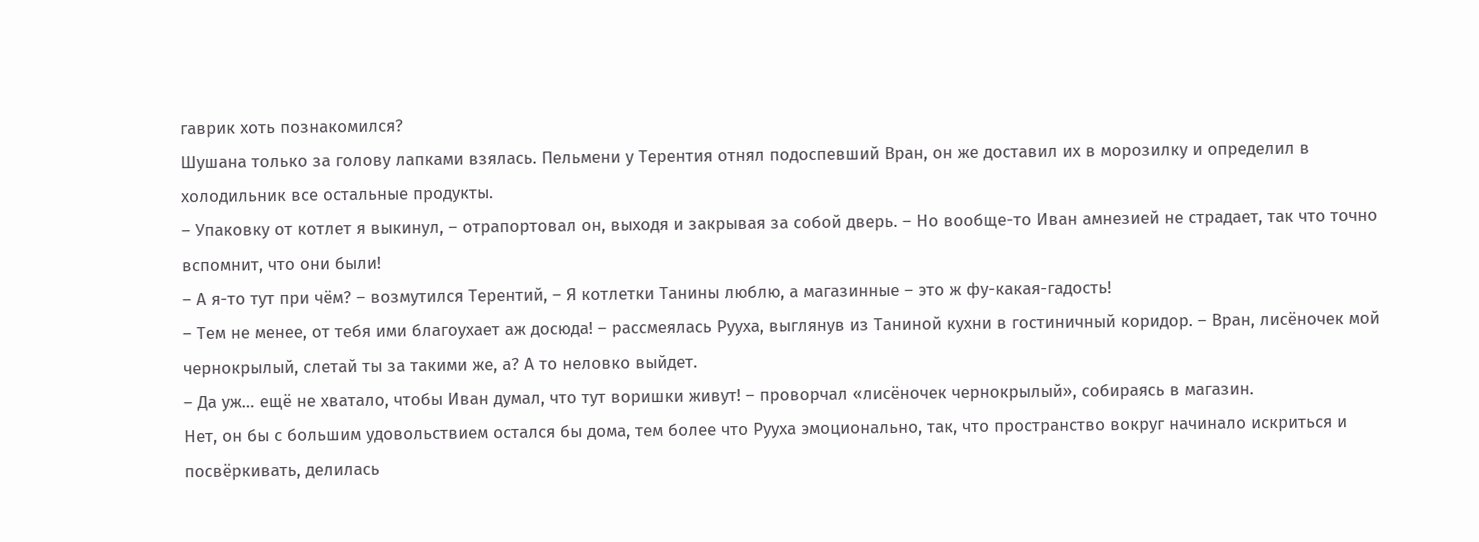гаврик хоть познакомился?
Шушана только за голову лапками взялась. Пельмени у Терентия отнял подоспевший Вран, он же доставил их в морозилку и определил в холодильник все остальные продукты.
– Упаковку от котлет я выкинул, – отрапортовал он, выходя и закрывая за собой дверь. – Но вообще-то Иван амнезией не страдает, так что точно вспомнит, что они были!
– А я-то тут при чём? – возмутился Терентий, – Я котлетки Танины люблю, а магазинные – это ж фу-какая-гадость!
– Тем не менее, от тебя ими благоухает аж досюда! – рассмеялась Рууха, выглянув из Таниной кухни в гостиничный коридор. – Вран, лисёночек мой чернокрылый, слетай ты за такими же, а? А то неловко выйдет.
– Да уж… ещё не хватало, чтобы Иван думал, что тут воришки живут! – проворчал «лисёночек чернокрылый», собираясь в магазин.
Нет, он бы с большим удовольствием остался бы дома, тем более что Рууха эмоционально, так, что пространство вокруг начинало искриться и посвёркивать, делилась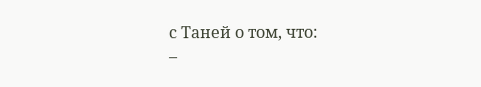с Таней о том, что:
–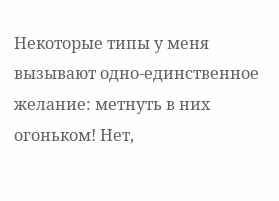Некоторые типы у меня вызывают одно-единственное желание: метнуть в них огоньком! Нет,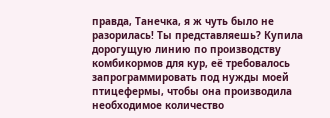правда, Танечка, я ж чуть было не разорилась! Ты представляешь? Купила дорогущую линию по производству комбикормов для кур, её требовалось запрограммировать под нужды моей птицефермы, чтобы она производила необходимое количество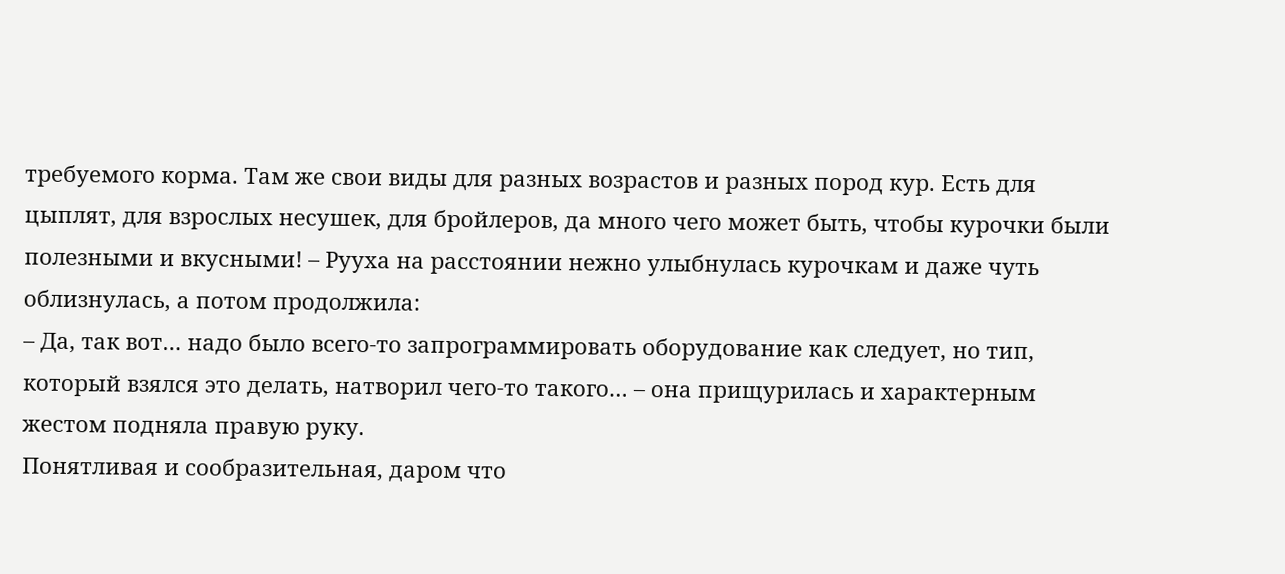требуемого корма. Там же свои виды для разных возрастов и разных пород кур. Есть для цыплят, для взрослых несушек, для бройлеров, да много чего может быть, чтобы курочки были полезными и вкусными! – Рууха на расстоянии нежно улыбнулась курочкам и даже чуть облизнулась, а потом продолжила:
– Да, так вот… надо было всего-то запрограммировать оборудование как следует, но тип, который взялся это делать, натворил чего-то такого… – она прищурилась и характерным жестом подняла правую руку.
Понятливая и сообразительная, даром что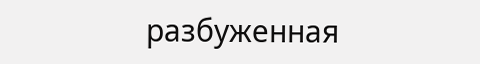разбуженная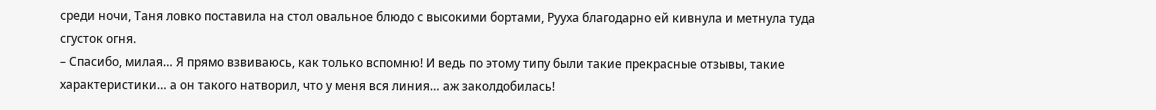среди ночи, Таня ловко поставила на стол овальное блюдо с высокими бортами, Рууха благодарно ей кивнула и метнула туда сгусток огня.
– Спасибо, милая… Я прямо взвиваюсь, как только вспомню! И ведь по этому типу были такие прекрасные отзывы, такие характеристики… а он такого натворил, что у меня вся линия… аж заколдобилась!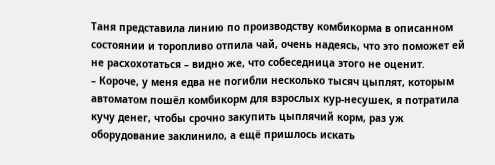Таня представила линию по производству комбикорма в описанном состоянии и торопливо отпила чай, очень надеясь, что это поможет ей не расхохотаться – видно же, что собеседница этого не оценит.
– Короче, у меня едва не погибли несколько тысяч цыплят, которым автоматом пошёл комбикорм для взрослых кур-несушек, я потратила кучу денег, чтобы срочно закупить цыплячий корм, раз уж оборудование заклинило, а ещё пришлось искать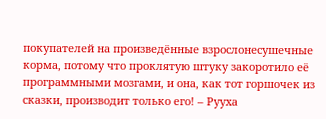покупателей на произведённые взрослонесушечные корма, потому что проклятую штуку закоротило её программными мозгами, и она, как тот горшочек из сказки, производит только его! – Рууха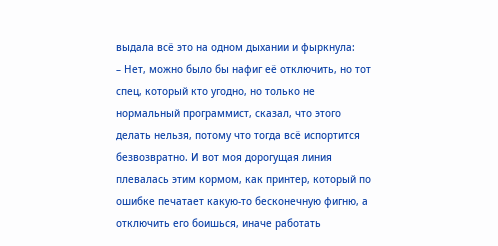выдала всё это на одном дыхании и фыркнула:
– Нет, можно было бы нафиг её отключить, но тот спец, который кто угодно, но только не нормальный программист, сказал, что этого делать нельзя, потому что тогда всё испортится безвозвратно. И вот моя дорогущая линия плевалась этим кормом, как принтер, который по ошибке печатает какую-то бесконечную фигню, а отключить его боишься, иначе работать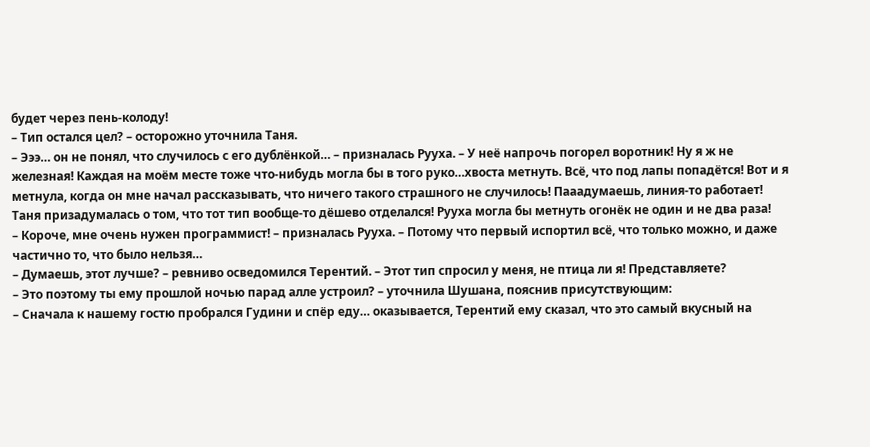будет через пень-колоду!
– Тип остался цел? – осторожно уточнила Таня.
– Эээ… он не понял, что случилось с его дублёнкой… – призналась Рууха. – У неё напрочь погорел воротник! Ну я ж не железная! Каждая на моём месте тоже что-нибудь могла бы в того руко…хвоста метнуть. Всё, что под лапы попадётся! Вот и я метнула, когда он мне начал рассказывать, что ничего такого страшного не случилось! Пааадумаешь, линия-то работает!
Таня призадумалась о том, что тот тип вообще-то дёшево отделался! Рууха могла бы метнуть огонёк не один и не два раза!
– Короче, мне очень нужен программист! – призналась Рууха. – Потому что первый испортил всё, что только можно, и даже частично то, что было нельзя…
– Думаешь, этот лучше? – ревниво осведомился Терентий. – Этот тип спросил у меня, не птица ли я! Представляете?
– Это поэтому ты ему прошлой ночью парад алле устроил? – уточнила Шушана, пояснив присутствующим:
– Сначала к нашему гостю пробрался Гудини и спёр еду… оказывается, Терентий ему сказал, что это самый вкусный на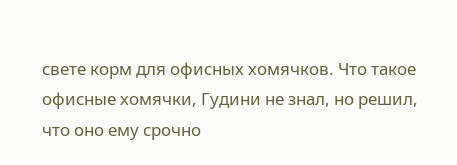свете корм для офисных хомячков. Что такое офисные хомячки, Гудини не знал, но решил, что оно ему срочно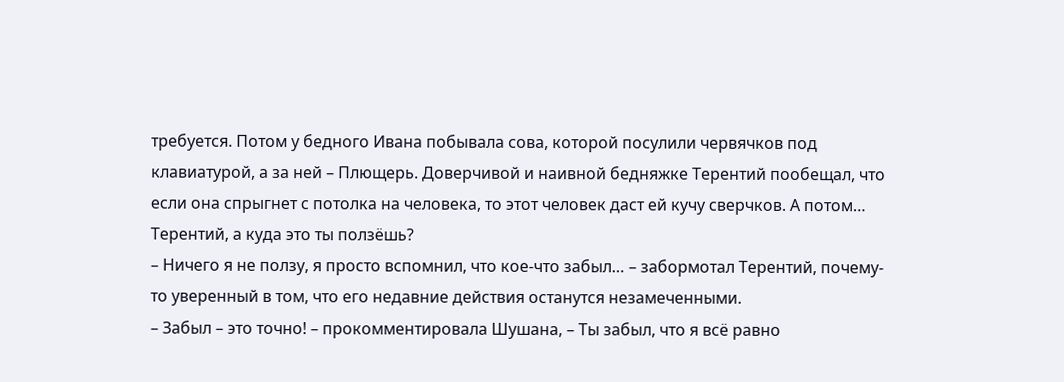требуется. Потом у бедного Ивана побывала сова, которой посулили червячков под клавиатурой, а за ней – Плющерь. Доверчивой и наивной бедняжке Терентий пообещал, что если она спрыгнет с потолка на человека, то этот человек даст ей кучу сверчков. А потом… Терентий, а куда это ты ползёшь?
– Ничего я не ползу, я просто вспомнил, что кое-что забыл… – забормотал Терентий, почему-то уверенный в том, что его недавние действия останутся незамеченными.
– Забыл – это точно! – прокомментировала Шушана, – Ты забыл, что я всё равно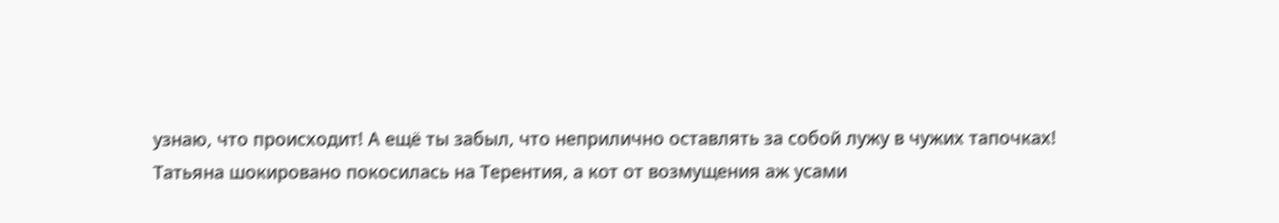узнаю, что происходит! А ещё ты забыл, что неприлично оставлять за собой лужу в чужих тапочках!
Татьяна шокировано покосилась на Терентия, а кот от возмущения аж усами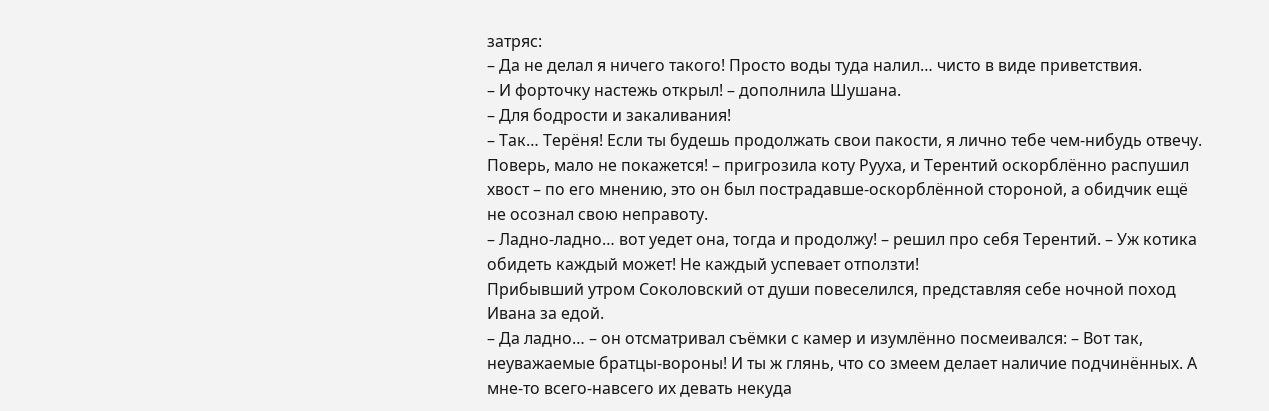затряс:
– Да не делал я ничего такого! Просто воды туда налил… чисто в виде приветствия.
– И форточку настежь открыл! – дополнила Шушана.
– Для бодрости и закаливания!
– Так… Терёня! Если ты будешь продолжать свои пакости, я лично тебе чем-нибудь отвечу. Поверь, мало не покажется! – пригрозила коту Рууха, и Терентий оскорблённо распушил хвост – по его мнению, это он был пострадавше-оскорблённой стороной, а обидчик ещё не осознал свою неправоту.
– Ладно-ладно… вот уедет она, тогда и продолжу! – решил про себя Терентий. – Уж котика обидеть каждый может! Не каждый успевает отползти!
Прибывший утром Соколовский от души повеселился, представляя себе ночной поход Ивана за едой.
– Да ладно… – он отсматривал съёмки с камер и изумлённо посмеивался: – Вот так, неуважаемые братцы-вороны! И ты ж глянь, что со змеем делает наличие подчинённых. А мне-то всего-навсего их девать некуда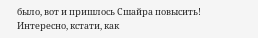было, вот и пришлось Сшайра повысить! Интересно, кстати, как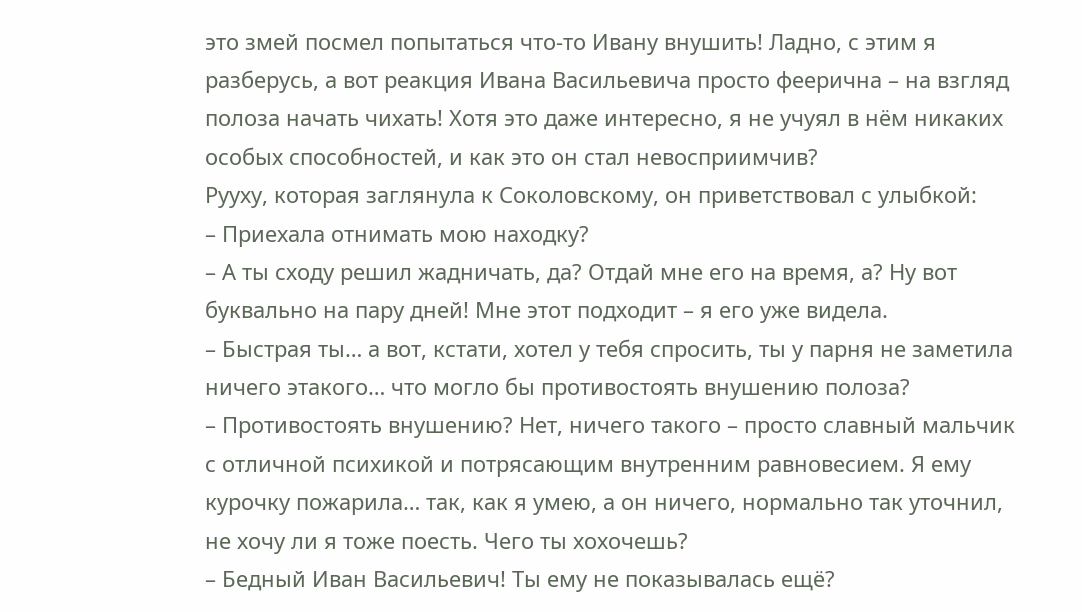это змей посмел попытаться что-то Ивану внушить! Ладно, с этим я разберусь, а вот реакция Ивана Васильевича просто феерична – на взгляд полоза начать чихать! Хотя это даже интересно, я не учуял в нём никаких особых способностей, и как это он стал невосприимчив?
Рууху, которая заглянула к Соколовскому, он приветствовал с улыбкой:
– Приехала отнимать мою находку?
– А ты сходу решил жадничать, да? Отдай мне его на время, а? Ну вот буквально на пару дней! Мне этот подходит – я его уже видела.
– Быстрая ты… а вот, кстати, хотел у тебя спросить, ты у парня не заметила ничего этакого… что могло бы противостоять внушению полоза?
– Противостоять внушению? Нет, ничего такого – просто славный мальчик с отличной психикой и потрясающим внутренним равновесием. Я ему курочку пожарила… так, как я умею, а он ничего, нормально так уточнил, не хочу ли я тоже поесть. Чего ты хохочешь?
– Бедный Иван Васильевич! Ты ему не показывалась ещё?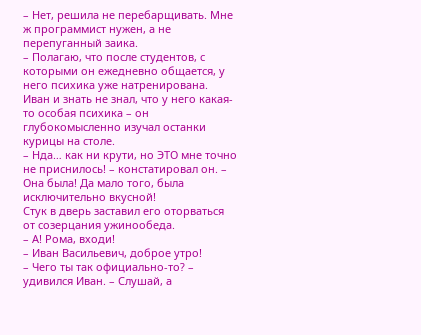– Нет, решила не перебарщивать. Мне ж программист нужен, а не перепуганный заика.
– Полагаю, что после студентов, с которыми он ежедневно общается, у него психика уже натренирована.
Иван и знать не знал, что у него какая-то особая психика – он глубокомысленно изучал останки курицы на столе.
– Нда… как ни крути, но ЭТО мне точно не приснилось! – констатировал он. – Она была! Да мало того, была исключительно вкусной!
Стук в дверь заставил его оторваться от созерцания ужинообеда.
– А! Рома, входи!
– Иван Васильевич, доброе утро!
– Чего ты так официально-то? – удивился Иван. – Слушай, а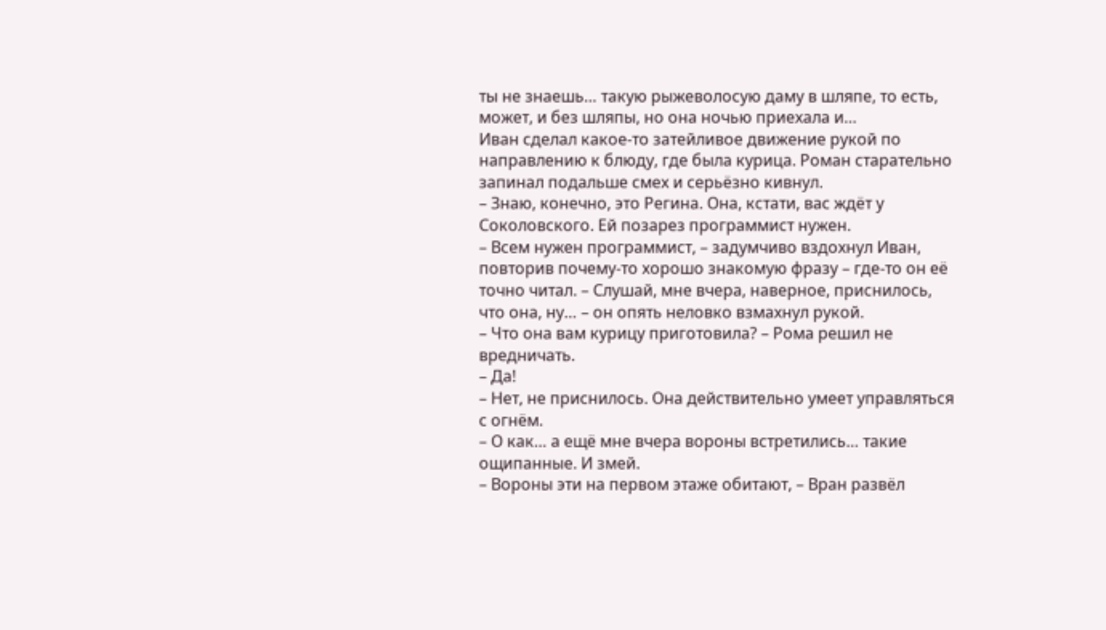ты не знаешь… такую рыжеволосую даму в шляпе, то есть, может, и без шляпы, но она ночью приехала и…
Иван сделал какое-то затейливое движение рукой по направлению к блюду, где была курица. Роман старательно запинал подальше смех и серьёзно кивнул.
– Знаю, конечно, это Регина. Она, кстати, вас ждёт у Соколовского. Ей позарез программист нужен.
– Всем нужен программист, – задумчиво вздохнул Иван, повторив почему-то хорошо знакомую фразу – где-то он её точно читал. – Слушай, мне вчера, наверное, приснилось, что она, ну… – он опять неловко взмахнул рукой.
– Что она вам курицу приготовила? – Рома решил не вредничать.
– Да!
– Нет, не приснилось. Она действительно умеет управляться с огнём.
– О как… а ещё мне вчера вороны встретились… такие ощипанные. И змей.
– Вороны эти на первом этаже обитают, – Вран развёл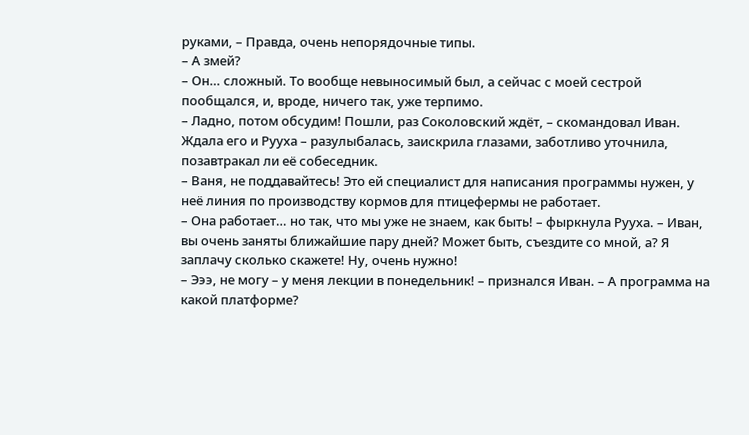руками, – Правда, очень непорядочные типы.
– А змей?
– Он… сложный. То вообще невыносимый был, а сейчас с моей сестрой пообщался, и, вроде, ничего так, уже терпимо.
– Ладно, потом обсудим! Пошли, раз Соколовский ждёт, – скомандовал Иван.
Ждала его и Рууха – разулыбалась, заискрила глазами, заботливо уточнила, позавтракал ли её собеседник.
– Ваня, не поддавайтесь! Это ей специалист для написания программы нужен, у неё линия по производству кормов для птицефермы не работает.
– Она работает… но так, что мы уже не знаем, как быть! – фыркнула Рууха. – Иван, вы очень заняты ближайшие пару дней? Может быть, съездите со мной, а? Я заплачу сколько скажете! Ну, очень нужно!
– Эээ, не могу – у меня лекции в понедельник! – признался Иван. – А программа на какой платформе?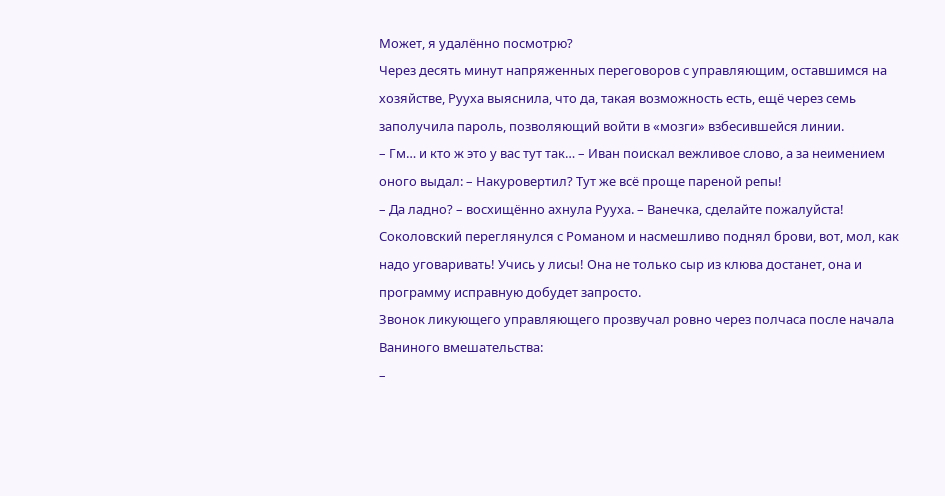Может, я удалённо посмотрю?
Через десять минут напряженных переговоров с управляющим, оставшимся на хозяйстве, Рууха выяснила, что да, такая возможность есть, ещё через семь заполучила пароль, позволяющий войти в «мозги» взбeсившeйся линии.
– Гм… и кто ж это у вас тут так… – Иван поискал вежливое слово, а за неимением оного выдал: – Накуровертил? Тут же всё проще пареной репы!
– Да ладно? – восхищённо ахнула Рууха. – Ванечка, сделайте пожалуйста!
Соколовский переглянулся с Романом и насмешливо поднял брови, вот, мол, как надо уговаривать! Учись у лисы! Она не только сыр из клюва достанет, она и программу исправную добудет запросто.
Звонок ликующего управляющего прозвучал ровно через полчаса после начала Ваниного вмешательства:
–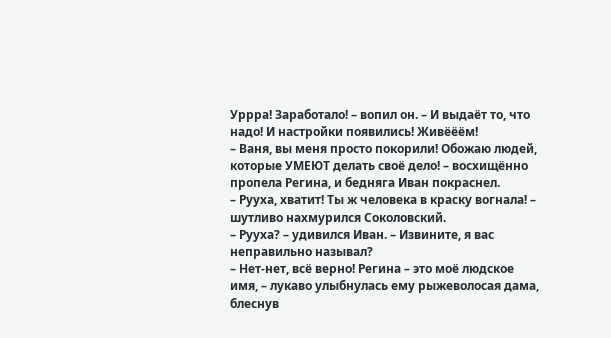Уррра! Заработало! – вопил он. – И выдаёт то, что надо! И настройки появились! Живёёём!
– Ваня, вы меня просто покорили! Обожаю людей, которые УМЕЮТ делать своё дело! – восхищённо пропела Регина, и бедняга Иван покраснел.
– Рууха, хватит! Ты ж человека в краску вогнала! – шутливо нахмурился Соколовский.
– Рууха? – удивился Иван. – Извините, я вас неправильно называл?
– Нет-нет, всё верно! Регина – это моё людское имя, – лукаво улыбнулась ему рыжеволосая дама, блеснув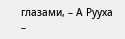глазами, – А Рууха –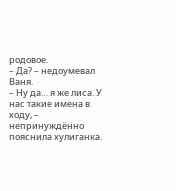родовое.
– Да? – недоумевал Ваня.
– Ну да… я же лиса. У нас такие имена в ходу, – непринуждённо пояснила хулиганка.